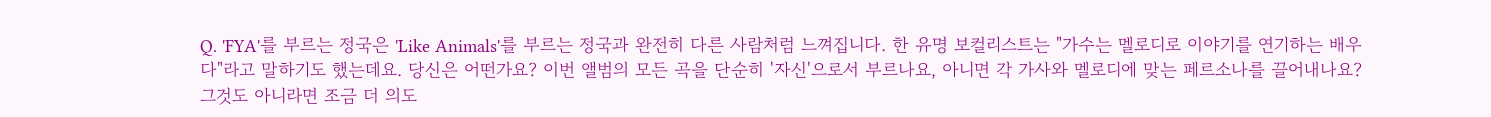Q. 'FYA'를 부르는 정국은 'Like Animals'를 부르는 정국과 완전히 다른 사람처럼 느껴집니다. 한 유명 보컬리스트는 "가수는 멜로디로 이야기를 연기하는 배우다"라고 말하기도 했는데요. 당신은 어떤가요? 이번 앨범의 모든 곡을 단순히 '자신'으로서 부르나요, 아니면 각 가사와 멜로디에 맞는 페르소나를 끌어내나요? 그것도 아니라면 조금 더 의도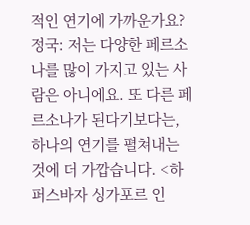적인 연기에 가까운가요?
정국: 저는 다양한 페르소나를 많이 가지고 있는 사람은 아니에요. 또 다른 페르소나가 된다기보다는, 하나의 연기를 펼쳐내는 것에 더 가깝습니다. <하퍼스바자 싱가포르 인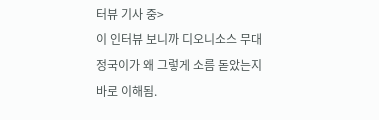터뷰 기사 중>
이 인터뷰 보니까 디오니소스 무대 정국이가 왜 그렇게 소름 돋았는지 바로 이해됨.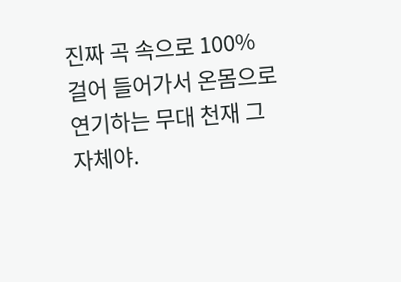진짜 곡 속으로 100% 걸어 들어가서 온몸으로 연기하는 무대 천재 그 자체야.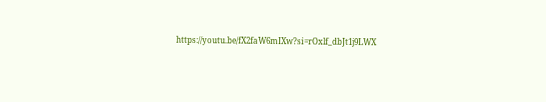https://youtu.be/fX2faW6mIXw?si=rOxlf_dbJt1j9LWX